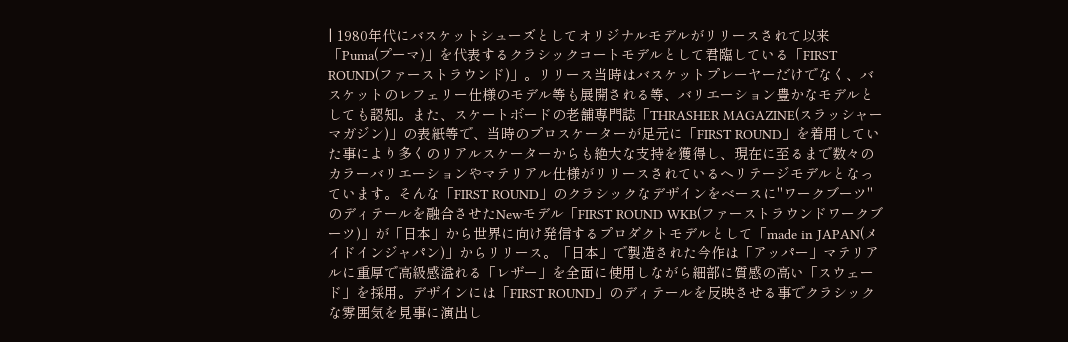| 1980年代にバスケットシューズとしてオリジナルモデルがリリースされて以来「Puma(プーマ)」を代表するクラシックコートモデルとして君臨している「FIRST ROUND(ファーストラウンド)」。リリース当時はバスケットプレーヤーだけでなく、バスケットのレフェリー仕様のモデル等も展開される等、バリエーション豊かなモデルとしても認知。また、スケートボードの老舗専門誌「THRASHER MAGAZINE(スラッシャーマガジン)」の表紙等で、当時のプロスケーターが足元に「FIRST ROUND」を着用していた事により多くのリアルスケーターからも絶大な支持を獲得し、現在に至るまで数々のカラーバリエーションやマテリアル仕様がリリースされているヘリテージモデルとなっています。そんな「FIRST ROUND」のクラシックなデザインをベースに"ワークブーツ"のディテールを融合させたNewモデル「FIRST ROUND WKB(ファーストラウンドワークブーツ)」が「日本」から世界に向け発信するプロダクトモデルとして「made in JAPAN(メイドインジャパン)」からリリース。「日本」で製造された今作は「アッパー」マテリアルに重厚で高級感溢れる「レザー」を全面に使用しながら細部に質感の高い「スウェード」を採用。デザインには「FIRST ROUND」のディテールを反映させる事でクラシックな雰囲気を見事に演出し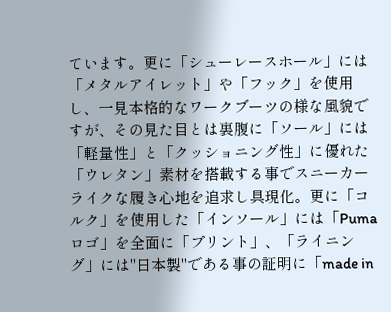ています。更に「シューレースホール」には「メタルアイレット」や「フック」を使用し、一見本格的なワークブーツの様な風貌ですが、その見た目とは裏腹に「ソール」には「軽量性」と「クッショニング性」に優れた「ウレタン」素材を搭載する事でスニーカーライクな履き心地を追求し具現化。更に「コルク」を使用した「インソール」には「Pumaロゴ」を全面に「プリント」、「ライニング」には"日本製"である事の証明に「made in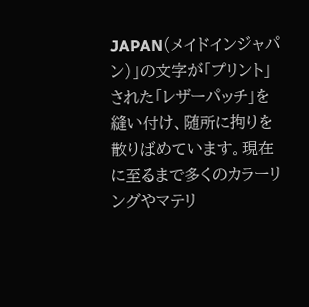JAPAN(メイドインジャパン)」の文字が「プリント」された「レザーパッチ」を縫い付け、随所に拘りを散りばめています。現在に至るまで多くのカラーリングやマテリ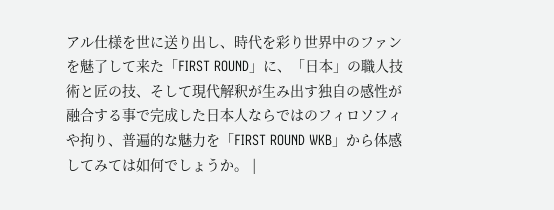アル仕様を世に送り出し、時代を彩り世界中のファンを魅了して来た「FIRST ROUND」に、「日本」の職人技術と匠の技、そして現代解釈が生み出す独自の感性が融合する事で完成した日本人ならではのフィロソフィや拘り、普遍的な魅力を「FIRST ROUND WKB」から体感してみては如何でしょうか。 |